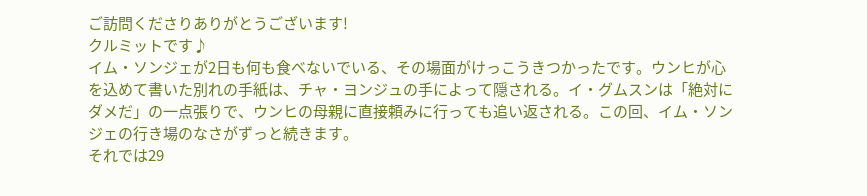ご訪問くださりありがとうございます!
クルミットです♪
イム・ソンジェが2日も何も食べないでいる、その場面がけっこうきつかったです。ウンヒが心を込めて書いた別れの手紙は、チャ・ヨンジュの手によって隠される。イ・グムスンは「絶対にダメだ」の一点張りで、ウンヒの母親に直接頼みに行っても追い返される。この回、イム・ソンジェの行き場のなさがずっと続きます。
それでは29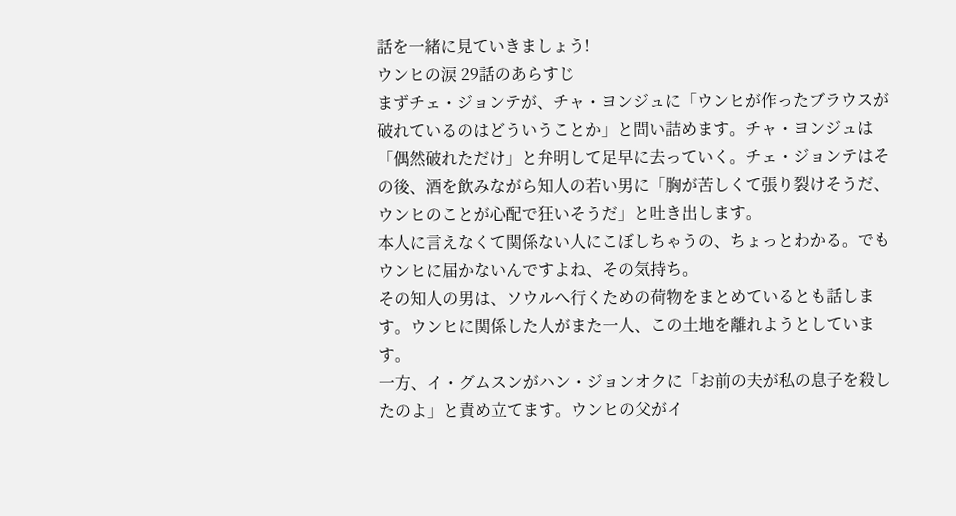話を一緒に見ていきましょう!
ウンヒの涙 29話のあらすじ
まずチェ・ジョンテが、チャ・ヨンジュに「ウンヒが作ったブラウスが破れているのはどういうことか」と問い詰めます。チャ・ヨンジュは「偶然破れただけ」と弁明して足早に去っていく。チェ・ジョンテはその後、酒を飲みながら知人の若い男に「胸が苦しくて張り裂けそうだ、ウンヒのことが心配で狂いそうだ」と吐き出します。
本人に言えなくて関係ない人にこぼしちゃうの、ちょっとわかる。でもウンヒに届かないんですよね、その気持ち。
その知人の男は、ソウルへ行くための荷物をまとめているとも話します。ウンヒに関係した人がまた一人、この土地を離れようとしています。
一方、イ・グムスンがハン・ジョンオクに「お前の夫が私の息子を殺したのよ」と責め立てます。ウンヒの父がイ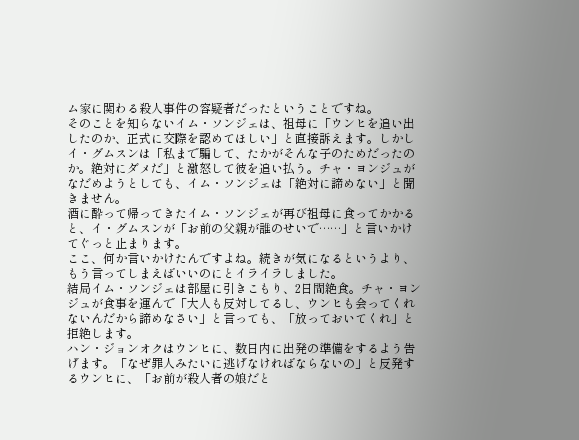ム家に関わる殺人事件の容疑者だったということですね。
そのことを知らないイム・ソンジェは、祖母に「ウンヒを追い出したのか、正式に交際を認めてほしい」と直接訴えます。しかしイ・グムスンは「私まで騙して、たかがそんな子のためだったのか。絶対にダメだ」と激怒して彼を追い払う。チャ・ヨンジュがなだめようとしても、イム・ソンジェは「絶対に諦めない」と聞きません。
酒に酔って帰ってきたイム・ソンジェが再び祖母に食ってかかると、イ・グムスンが「お前の父親が誰のせいで……」と言いかけてぐっと止まります。
ここ、何か言いかけたんですよね。続きが気になるというより、もう言ってしまえばいいのにとイライラしました。
結局イム・ソンジェは部屋に引きこもり、2日間絶食。チャ・ヨンジュが食事を運んで「大人も反対してるし、ウンヒも会ってくれないんだから諦めなさい」と言っても、「放っておいてくれ」と拒絶します。
ハン・ジョンオクはウンヒに、数日内に出発の準備をするよう告げます。「なぜ罪人みたいに逃げなければならないの」と反発するウンヒに、「お前が殺人者の娘だと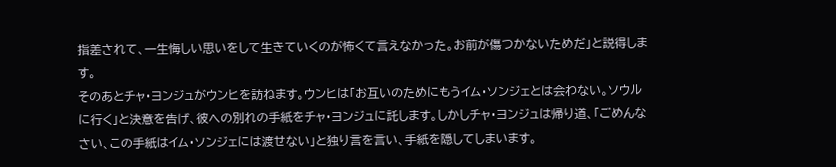指差されて、一生悔しい思いをして生きていくのが怖くて言えなかった。お前が傷つかないためだ」と説得します。
そのあとチャ・ヨンジュがウンヒを訪ねます。ウンヒは「お互いのためにもうイム・ソンジェとは会わない。ソウルに行く」と決意を告げ、彼への別れの手紙をチャ・ヨンジュに託します。しかしチャ・ヨンジュは帰り道、「ごめんなさい、この手紙はイム・ソンジェには渡せない」と独り言を言い、手紙を隠してしまいます。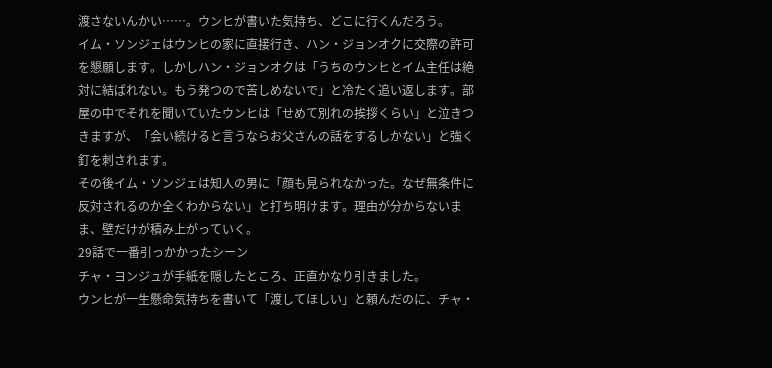渡さないんかい……。ウンヒが書いた気持ち、どこに行くんだろう。
イム・ソンジェはウンヒの家に直接行き、ハン・ジョンオクに交際の許可を懇願します。しかしハン・ジョンオクは「うちのウンヒとイム主任は絶対に結ばれない。もう発つので苦しめないで」と冷たく追い返します。部屋の中でそれを聞いていたウンヒは「せめて別れの挨拶くらい」と泣きつきますが、「会い続けると言うならお父さんの話をするしかない」と強く釘を刺されます。
その後イム・ソンジェは知人の男に「顔も見られなかった。なぜ無条件に反対されるのか全くわからない」と打ち明けます。理由が分からないまま、壁だけが積み上がっていく。
29話で一番引っかかったシーン
チャ・ヨンジュが手紙を隠したところ、正直かなり引きました。
ウンヒが一生懸命気持ちを書いて「渡してほしい」と頼んだのに、チャ・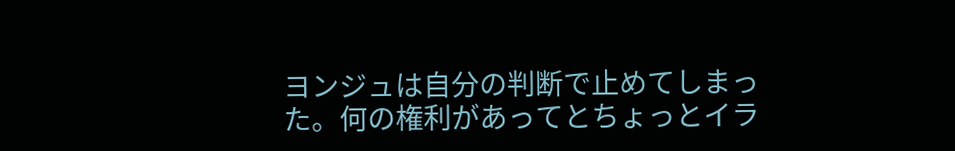ヨンジュは自分の判断で止めてしまった。何の権利があってとちょっとイラ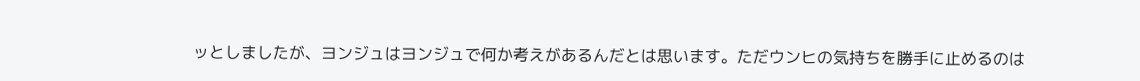ッとしましたが、ヨンジュはヨンジュで何か考えがあるんだとは思います。ただウンヒの気持ちを勝手に止めるのは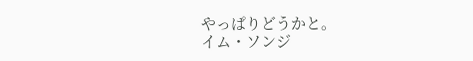やっぱりどうかと。
イム・ソンジ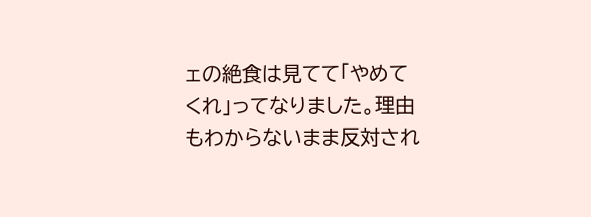ェの絶食は見てて「やめてくれ」ってなりました。理由もわからないまま反対され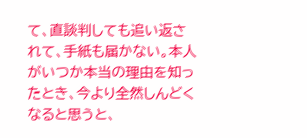て、直談判しても追い返されて、手紙も届かない。本人がいつか本当の理由を知ったとき、今より全然しんどくなると思うと、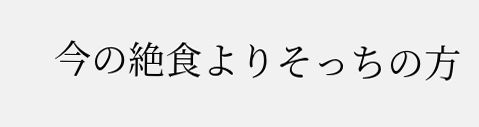今の絶食よりそっちの方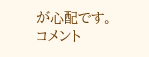が心配です。
コメント